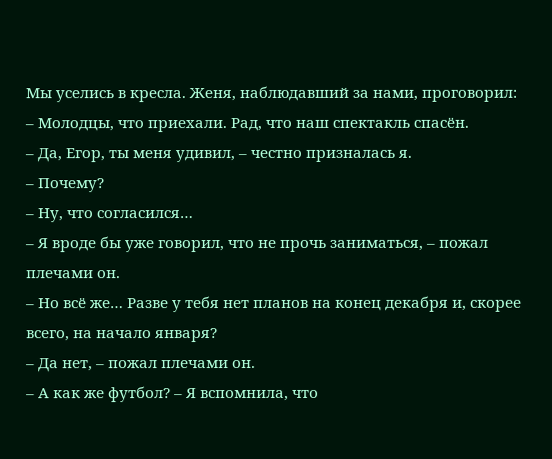Мы уселись в кресла. Женя, наблюдавший за нами, проговорил:
– Молодцы, что приехали. Рад, что наш спектакль спасён.
– Да, Егор, ты меня удивил, – честно призналась я.
– Почему?
– Ну, что согласился…
– Я вроде бы уже говорил, что не прочь заниматься, – пожал плечами он.
– Но всё же… Разве у тебя нет планов на конец декабря и, скорее всего, на начало января?
– Да нет, – пожал плечами он.
– А как же футбол? – Я вспомнила, что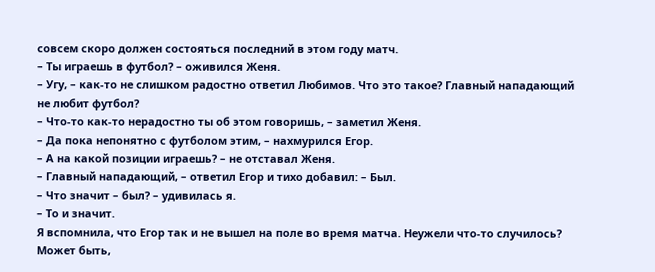совсем скоро должен состояться последний в этом году матч.
– Ты играешь в футбол? – оживился Женя.
– Угу, – как-то не слишком радостно ответил Любимов. Что это такое? Главный нападающий не любит футбол?
– Что-то как-то нерадостно ты об этом говоришь, – заметил Женя.
– Да пока непонятно с футболом этим, – нахмурился Егор.
– А на какой позиции играешь? – не отставал Женя.
– Главный нападающий, – ответил Егор и тихо добавил: – Был.
– Что значит – был? – удивилась я.
– То и значит.
Я вспомнила, что Егор так и не вышел на поле во время матча. Неужели что-то случилось? Может быть,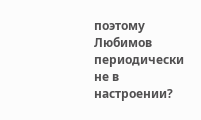поэтому Любимов периодически не в настроении?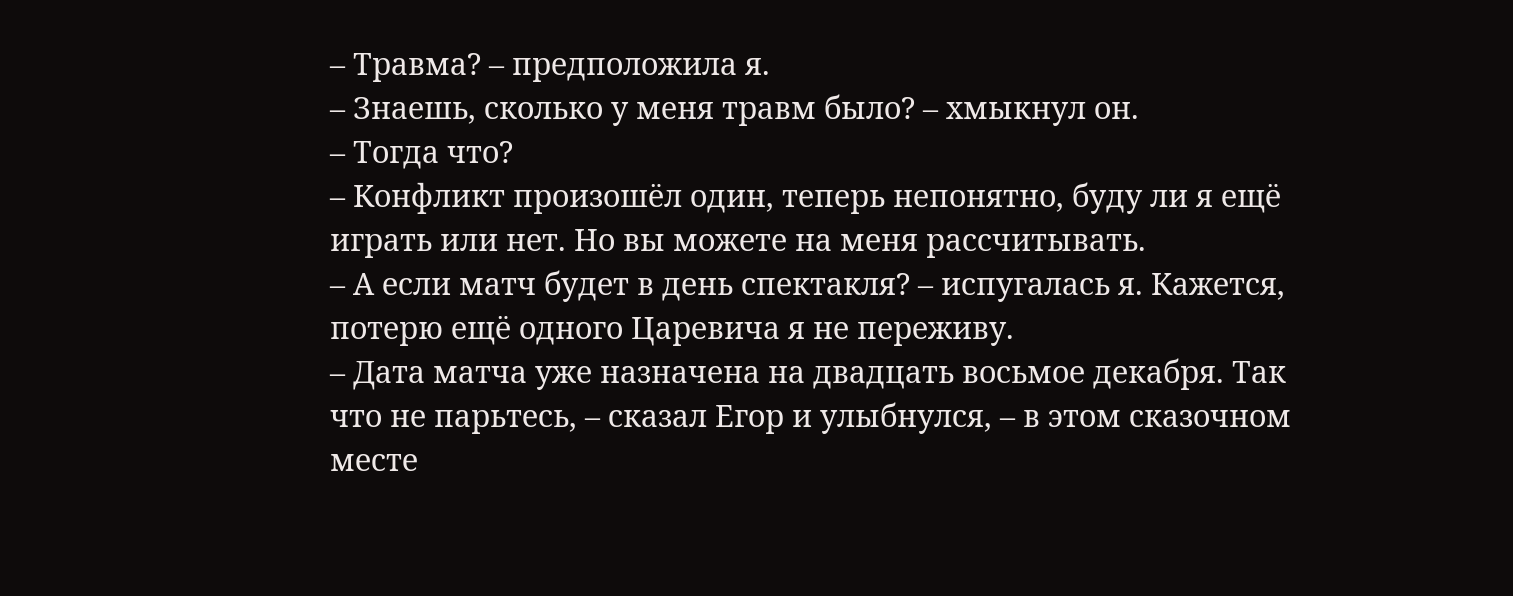– Травма? – предположила я.
– Знаешь, сколько у меня травм было? – хмыкнул он.
– Тогда что?
– Конфликт произошёл один, теперь непонятно, буду ли я ещё играть или нет. Но вы можете на меня рассчитывать.
– А если матч будет в день спектакля? – испугалась я. Кажется, потерю ещё одного Царевича я не переживу.
– Дата матча уже назначена на двадцать восьмое декабря. Так что не парьтесь, – сказал Егор и улыбнулся, – в этом сказочном месте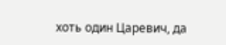хоть один Царевич, да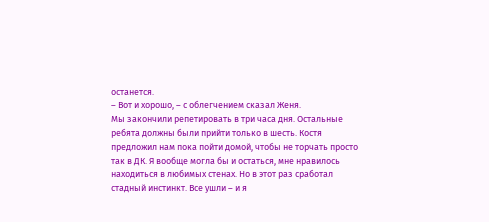останется.
– Вот и хорошо, – с облегчением сказал Женя.
Мы закончили репетировать в три часа дня. Остальные ребята должны были прийти только в шесть. Костя предложил нам пока пойти домой, чтобы не торчать просто так в ДК. Я вообще могла бы и остаться, мне нравилось находиться в любимых стенах. Но в этот раз сработал стадный инстинкт. Все ушли – и я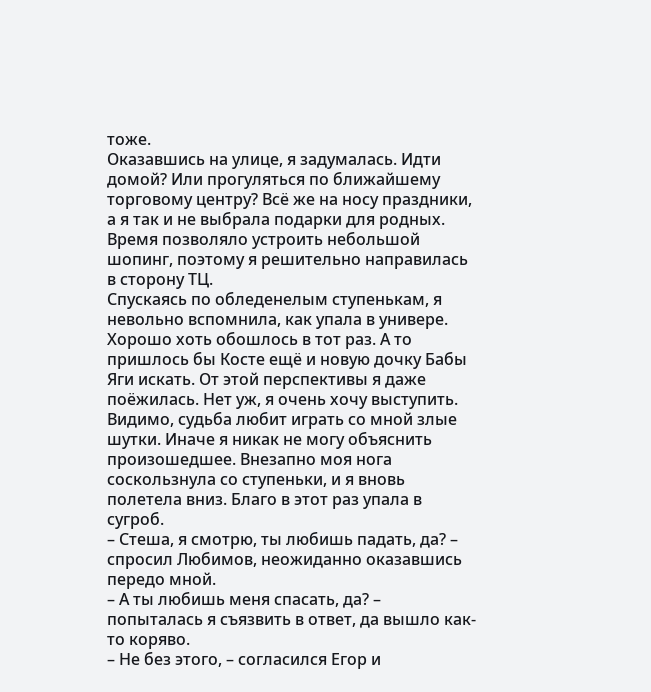тоже.
Оказавшись на улице, я задумалась. Идти домой? Или прогуляться по ближайшему торговому центру? Всё же на носу праздники, а я так и не выбрала подарки для родных. Время позволяло устроить небольшой шопинг, поэтому я решительно направилась в сторону ТЦ.
Спускаясь по обледенелым ступенькам, я невольно вспомнила, как упала в универе. Хорошо хоть обошлось в тот раз. А то пришлось бы Косте ещё и новую дочку Бабы Яги искать. От этой перспективы я даже поёжилась. Нет уж, я очень хочу выступить.
Видимо, судьба любит играть со мной злые шутки. Иначе я никак не могу объяснить произошедшее. Внезапно моя нога соскользнула со ступеньки, и я вновь полетела вниз. Благо в этот раз упала в сугроб.
– Стеша, я смотрю, ты любишь падать, да? – спросил Любимов, неожиданно оказавшись передо мной.
– А ты любишь меня спасать, да? – попыталась я съязвить в ответ, да вышло как-то коряво.
– Не без этого, – согласился Егор и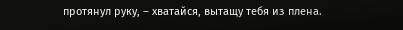протянул руку, – хватайся, вытащу тебя из плена.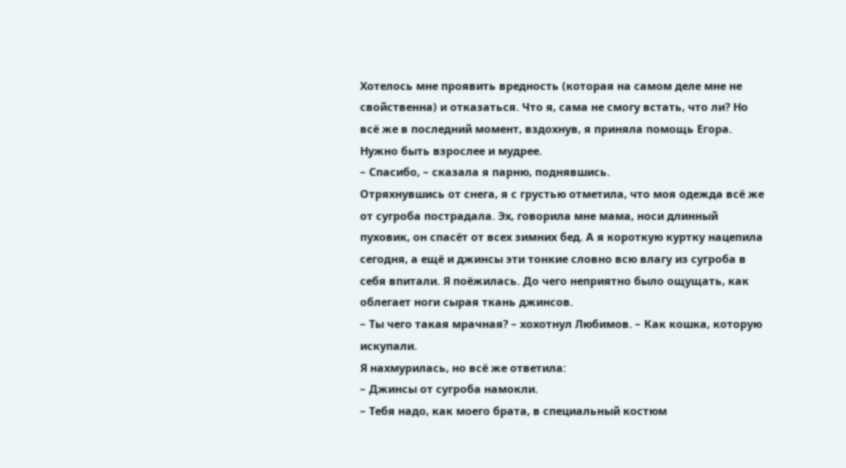Хотелось мне проявить вредность (которая на самом деле мне не свойственна) и отказаться. Что я, сама не смогу встать, что ли? Но всё же в последний момент, вздохнув, я приняла помощь Егора. Нужно быть взрослее и мудрее.
– Спасибо, – сказала я парню, поднявшись.
Отряхнувшись от снега, я с грустью отметила, что моя одежда всё же от сугроба пострадала. Эх, говорила мне мама, носи длинный пуховик, он спасёт от всех зимних бед. А я короткую куртку нацепила сегодня, а ещё и джинсы эти тонкие словно всю влагу из сугроба в себя впитали. Я поёжилась. До чего неприятно было ощущать, как облегает ноги сырая ткань джинсов.
– Ты чего такая мрачная? – хохотнул Любимов. – Как кошка, которую искупали.
Я нахмурилась, но всё же ответила:
– Джинсы от сугроба намокли.
– Тебя надо, как моего брата, в специальный костюм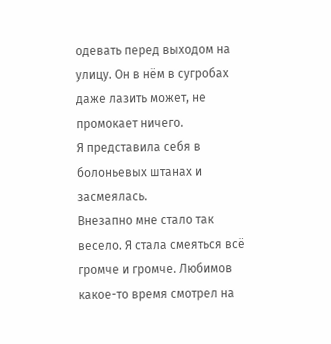одевать перед выходом на улицу. Он в нём в сугробах даже лазить может, не промокает ничего.
Я представила себя в болоньевых штанах и засмеялась.
Внезапно мне стало так весело. Я стала смеяться всё громче и громче. Любимов какое-то время смотрел на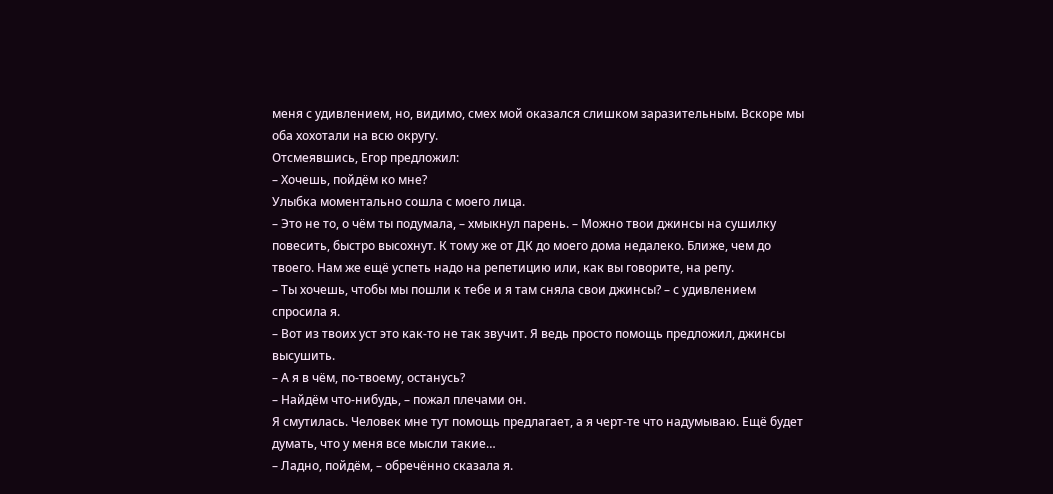меня с удивлением, но, видимо, смех мой оказался слишком заразительным. Вскоре мы оба хохотали на всю округу.
Отсмеявшись, Егор предложил:
– Хочешь, пойдём ко мне?
Улыбка моментально сошла с моего лица.
– Это не то, о чём ты подумала, – хмыкнул парень. – Можно твои джинсы на сушилку повесить, быстро высохнут. К тому же от ДК до моего дома недалеко. Ближе, чем до твоего. Нам же ещё успеть надо на репетицию или, как вы говорите, на репу.
– Ты хочешь, чтобы мы пошли к тебе и я там сняла свои джинсы? – с удивлением спросила я.
– Вот из твоих уст это как-то не так звучит. Я ведь просто помощь предложил, джинсы высушить.
– А я в чём, по-твоему, останусь?
– Найдём что-нибудь, – пожал плечами он.
Я смутилась. Человек мне тут помощь предлагает, а я черт-те что надумываю. Ещё будет думать, что у меня все мысли такие…
– Ладно, пойдём, – обречённо сказала я.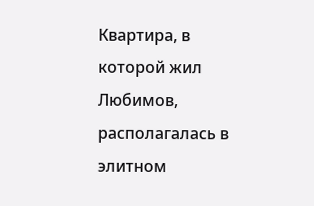Квартира, в которой жил Любимов, располагалась в элитном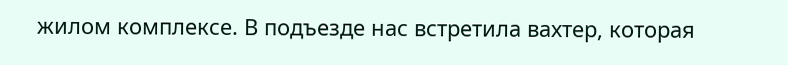жилом комплексе. В подъезде нас встретила вахтер, которая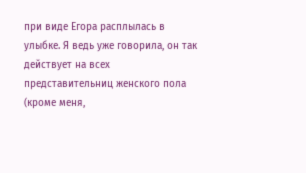при виде Егора расплылась в улыбке. Я ведь уже говорила, он так действует на всех представительниц женского пола (кроме меня,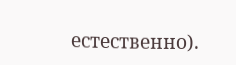естественно).